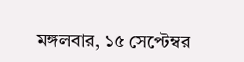মঙ্গলবার, ১৫ সেপ্টেম্বর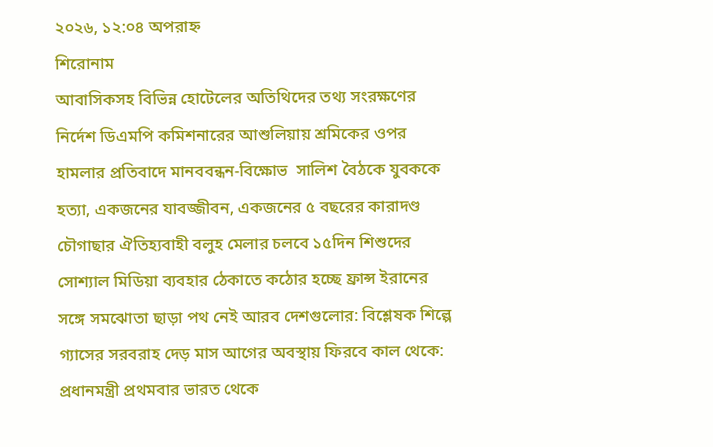২০২৬, ১২:০৪ অপরাহ্ন
শিরোনাম
আবাসিকসহ বিভিন্ন হোটেলের অতিথিদের তথ্য সংরক্ষণের নির্দেশ ডিএমপি কমিশনারের আশুলিয়ায় শ্রমিকের ওপর হামলার প্রতিবাদে মানববন্ধন-বিক্ষোভ  সালিশ বৈঠকে যুবককে হত্যা, একজনের যাবজ্জীবন, একজনের ৫ বছরের কারাদণ্ড চৌগাছার ঐতিহ্যবাহী বলুহ মেলার চলবে ১৫দিন শিশুদের সোশ্যাল মিডিয়া ব্যবহার ঠেকাতে কঠোর হচ্ছে ফ্রান্স ইরানের সঙ্গে সমঝোতা ছাড়া পথ নেই আরব দেশগুলোর: বিশ্লেষক শিল্পে গ্যাসের সরবরাহ দেড় মাস আগের অবস্থায় ফিরবে কাল থেকে: প্রধানমন্ত্রী প্রথমবার ভারত থেকে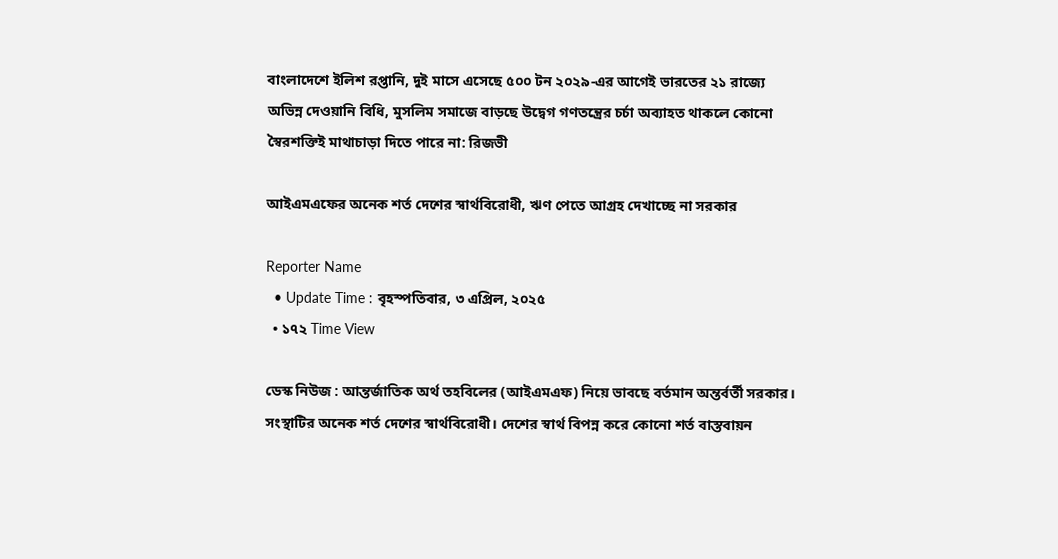বাংলাদেশে ইলিশ রপ্তানি, দুই মাসে এসেছে ৫০০ টন ২০২৯-এর আগেই ভারতের ২১ রাজ্যে অভিন্ন দেওয়ানি বিধি, মুসলিম সমাজে বাড়ছে উদ্বেগ গণতন্ত্রের চর্চা অব্যাহত থাকলে কোনো স্বৈরশক্তিই মাথাচাড়া দিতে পারে না: রিজভী

আইএমএফের অনেক শর্ত দেশের স্বার্থবিরোধী, ঋণ পেতে আগ্রহ দেখাচ্ছে না সরকার

Reporter Name
  • Update Time : বৃহস্পতিবার, ৩ এপ্রিল, ২০২৫
  • ১৭২ Time View

ডেস্ক নিউজ : আন্তর্জাতিক অর্থ তহবিলের (আইএমএফ) নিয়ে ভাবছে বর্তমান অন্তর্বর্তী সরকার। সংস্থাটির অনেক শর্ত দেশের স্বার্থবিরোধী। দেশের স্বার্থ বিপন্ন করে কোনো শর্ত বাস্তবায়ন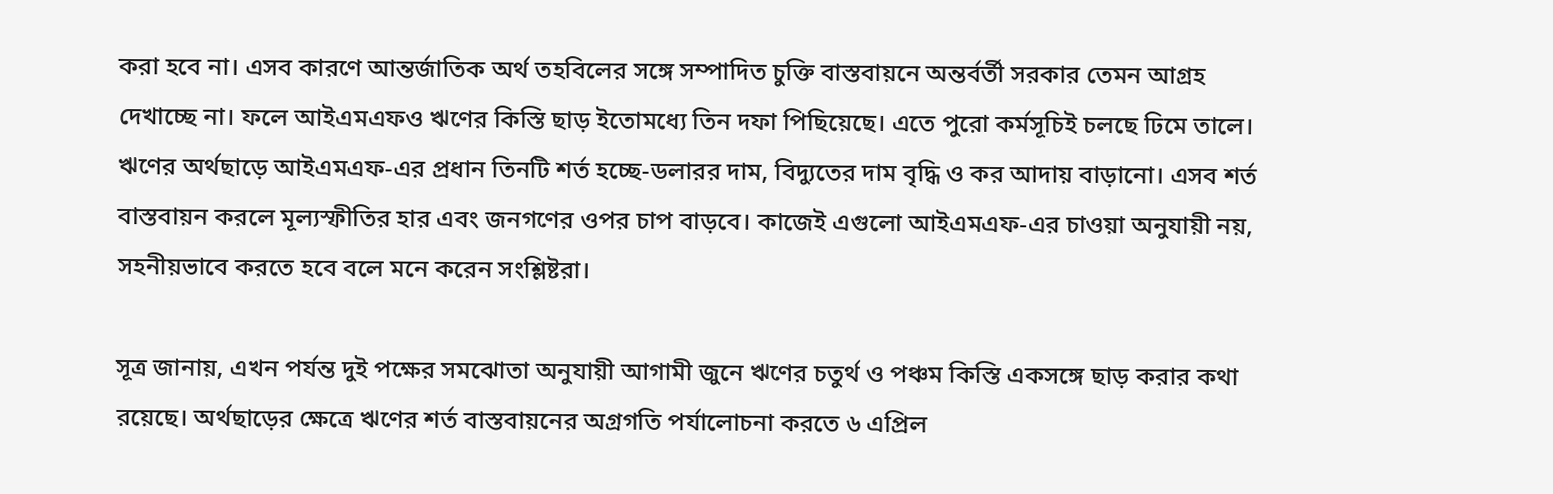করা হবে না। এসব কারণে আন্তর্জাতিক অর্থ তহবিলের সঙ্গে সম্পাদিত চুক্তি বাস্তবায়নে অন্তর্বর্তী সরকার তেমন আগ্রহ দেখাচ্ছে না। ফলে আইএমএফও ঋণের কিস্তি ছাড় ইতোমধ্যে তিন দফা পিছিয়েছে। এতে পুরো কর্মসূচিই চলছে ঢিমে তালে। ঋণের অর্থছাড়ে আইএমএফ-এর প্রধান তিনটি শর্ত হচ্ছে-ডলারর দাম, বিদ্যুতের দাম বৃদ্ধি ও কর আদায় বাড়ানো। এসব শর্ত বাস্তবায়ন করলে মূল্যস্ফীতির হার এবং জনগণের ওপর চাপ বাড়বে। কাজেই এগুলো আইএমএফ-এর চাওয়া অনুযায়ী নয়, সহনীয়ভাবে করতে হবে বলে মনে করেন সংশ্লিষ্টরা।

সূত্র জানায়, এখন পর্যন্ত দুই পক্ষের সমঝোতা অনুযায়ী আগামী জুনে ঋণের চতুর্থ ও পঞ্চম কিস্তি একসঙ্গে ছাড় করার কথা রয়েছে। অর্থছাড়ের ক্ষেত্রে ঋণের শর্ত বাস্তবায়নের অগ্রগতি পর্যালোচনা করতে ৬ এপ্রিল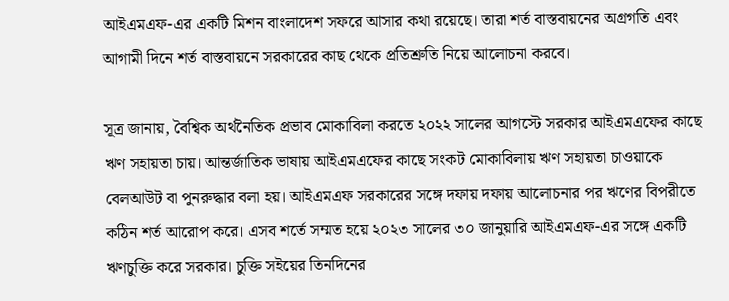আইএমএফ-এর একটি মিশন বাংলাদেশ সফরে আসার কথা রয়েছে। তারা শর্ত বাস্তবায়নের অগ্রগতি এবং আগামী দিনে শর্ত বাস্তবায়নে সরকারের কাছ থেকে প্রতিশ্রুতি নিয়ে আলোচনা করবে।

সূত্র জানায়, বৈশ্বিক অর্থনৈতিক প্রভাব মোকাবিলা করতে ২০২২ সালের আগস্টে সরকার আইএমএফের কাছে ঋণ সহায়তা চায়। আন্তর্জাতিক ভাষায় আইএমএফের কাছে সংকট মোকাবিলায় ঋণ সহায়তা চাওয়াকে বেলআউট বা পুনরুদ্ধার বলা হয়। আইএমএফ সরকারের সঙ্গে দফায় দফায় আলোচনার পর ঋণের বিপরীতে কঠিন শর্ত আরোপ করে। এসব শর্তে সম্মত হয়ে ২০২৩ সালের ৩০ জানুয়ারি আইএমএফ-এর সঙ্গে একটি ঋণচুক্তি করে সরকার। চুক্তি সইয়ের তিনদিনের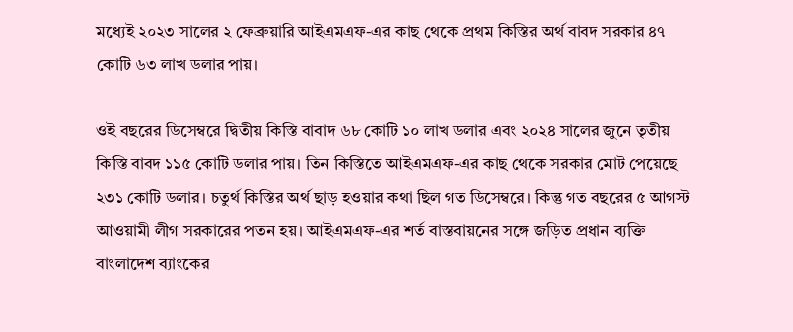মধ্যেই ২০২৩ সালের ২ ফেব্রুয়ারি আইএমএফ-এর কাছ থেকে প্রথম কিস্তির অর্থ বাবদ সরকার ৪৭ কোটি ৬৩ লাখ ডলার পায়।

ওই বছরের ডিসেম্বরে দ্বিতীয় কিস্তি বাবাদ ৬৮ কোটি ১০ লাখ ডলার এবং ২০২৪ সালের জুনে তৃতীয় কিস্তি বাবদ ১১৫ কোটি ডলার পায়। তিন কিস্তিতে আইএমএফ-এর কাছ থেকে সরকার মোট পেয়েছে ২৩১ কোটি ডলার। চতুর্থ কিস্তির অর্থ ছাড় হওয়ার কথা ছিল গত ডিসেম্বরে। কিন্তু গত বছরের ৫ আগস্ট আওয়ামী লীগ সরকারের পতন হয়। আইএমএফ-এর শর্ত বাস্তবায়নের সঙ্গে জড়িত প্রধান ব্যক্তি বাংলাদেশ ব্যাংকের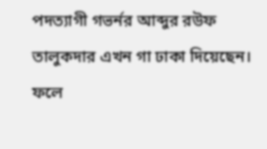পদত্যাগী গভর্নর আব্দুর রউফ তালুকদার এখন গা ঢাকা দিয়েছেন। ফলে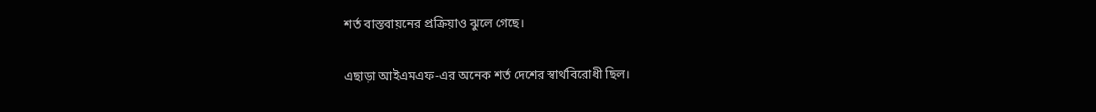শর্ত বাস্তবায়নের প্রক্রিয়াও ঝুলে গেছে।

এছাড়া আইএমএফ-এর অনেক শর্ত দেশের স্বার্থবিরোধী ছিল।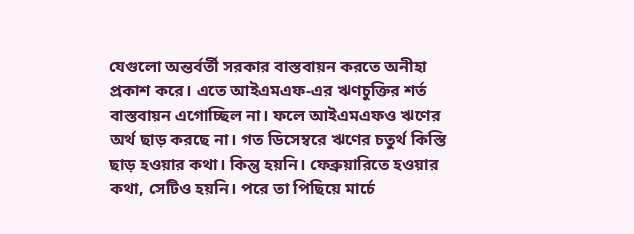যেগুলো অন্তর্বর্তী সরকার বাস্তবায়ন করতে অনীহা প্রকাশ করে। এতে আইএমএফ-এর ঋণচুক্তির শর্ত বাস্তবায়ন এগোচ্ছিল না। ফলে আইএমএফও ঋণের অর্থ ছাড় করছে না। গত ডিসেম্বরে ঋণের চতুর্থ কিস্তি ছাড় হওয়ার কথা। কিন্তু হয়নি। ফেব্রুয়ারিতে হওয়ার কথা, সেটিও হয়নি। পরে তা পিছিয়ে মার্চে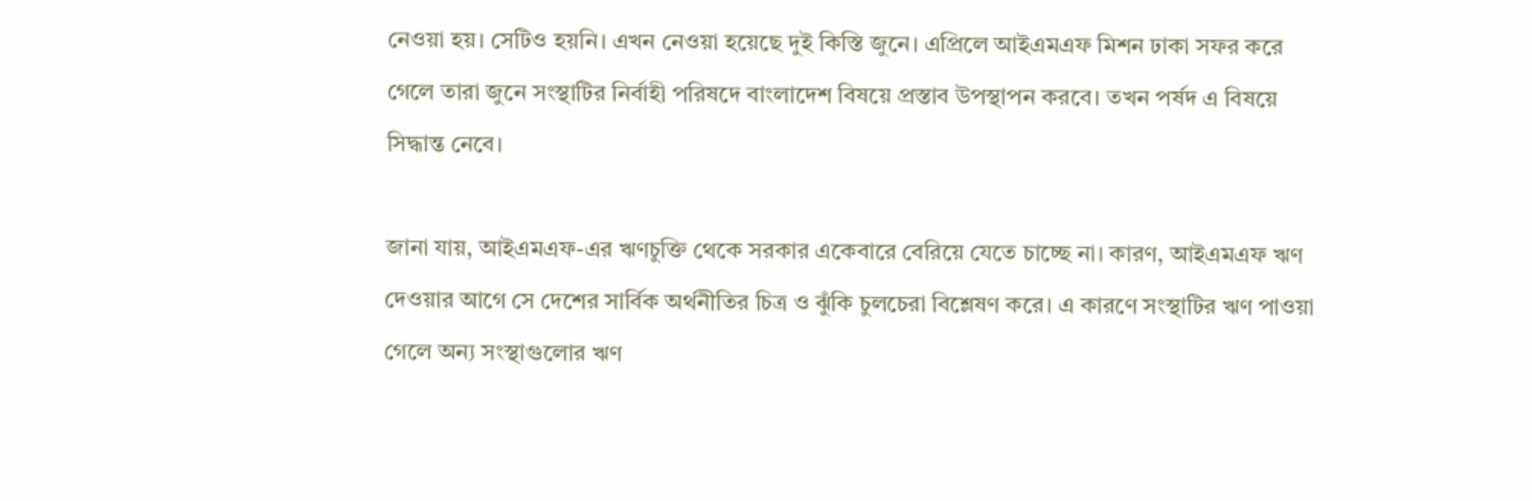নেওয়া হয়। সেটিও হয়নি। এখন নেওয়া হয়েছে দুই কিস্তি জুনে। এপ্রিলে আইএমএফ মিশন ঢাকা সফর করে গেলে তারা জুনে সংস্থাটির নির্বাহী পরিষদে বাংলাদেশ বিষয়ে প্রস্তাব উপস্থাপন করবে। তখন পর্ষদ এ বিষয়ে সিদ্ধান্ত নেবে।

জানা যায়, আইএমএফ-এর ঋণচুক্তি থেকে সরকার একেবারে বেরিয়ে যেতে চাচ্ছে না। কারণ, আইএমএফ ঋণ দেওয়ার আগে সে দেশের সার্বিক অর্থনীতির চিত্র ও ঝুঁকি চুলচেরা বিশ্লেষণ করে। এ কারণে সংস্থাটির ঋণ পাওয়া গেলে অন্য সংস্থাগুলোর ঋণ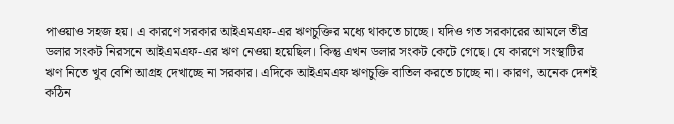পাওয়াও সহজ হয়। এ কারণে সরকার আইএমএফ-এর ঋণচুক্তির মধ্যে থাকতে চাচ্ছে। যদিও গত সরকারের আমলে তীব্র ডলার সংকট নিরসনে আইএমএফ-এর ঋণ নেওয়া হয়েছিল। কিন্তু এখন ডলার সংকট কেটে গেছে। যে কারণে সংস্থাটির ঋণ নিতে খুব বেশি আগ্রহ দেখাচ্ছে না সরকার। এদিকে আইএমএফ ঋণচুক্তি বাতিল করতে চাচ্ছে না। কারণ, অনেক দেশই কঠিন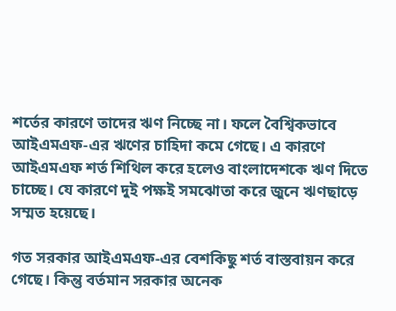শর্তের কারণে তাদের ঋণ নিচ্ছে না। ফলে বৈশ্বিকভাবে আইএমএফ-এর ঋণের চাহিদা কমে গেছে। এ কারণে আইএমএফ শর্ত শিথিল করে হলেও বাংলাদেশকে ঋণ দিতে চাচ্ছে। যে কারণে দুই পক্ষই সমঝোতা করে জুনে ঋণছাড়ে সম্মত হয়েছে।

গত সরকার আইএমএফ-এর বেশকিছু শর্ত বাস্তবায়ন করে গেছে। কিন্তু বর্তমান সরকার অনেক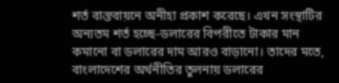শর্ত বাস্তবায়নে অনীহা প্রকাশ করেছে। এখন সংস্থাটির অন্যতম শর্ত হচ্ছে-ডলারের বিপরীতে টাকার মান কমানো বা ডলারের দাম আরও বাড়ানো। তাদের মতে, বাংলাদেশের অর্থনীতির তুলনায় ডলারের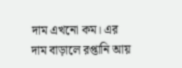দাম এখনো কম। এর দাম বাড়ালে রপ্তানি আয়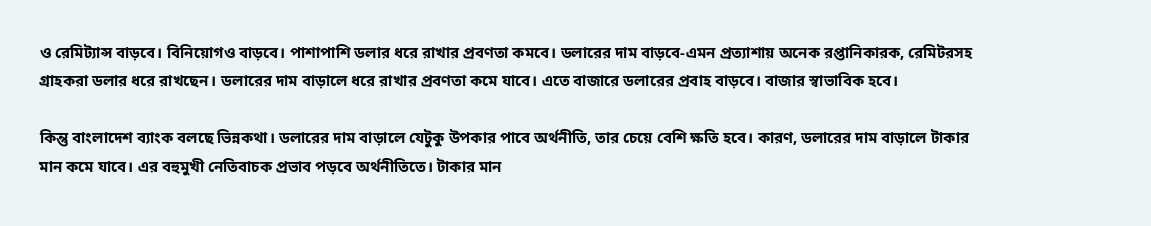ও রেমিট্যান্স বাড়বে। বিনিয়োগও বাড়বে। পাশাপাশি ডলার ধরে রাখার প্রবণতা কমবে। ডলারের দাম বাড়বে-এমন প্রত্যাশায় অনেক রপ্তানিকারক, রেমিটরসহ গ্রাহকরা ডলার ধরে রাখছেন। ডলারের দাম বাড়ালে ধরে রাখার প্রবণতা কমে যাবে। এতে বাজারে ডলারের প্রবাহ বাড়বে। বাজার স্বাভাবিক হবে।

কিন্তু বাংলাদেশ ব্যাংক বলছে ভিন্নকথা। ডলারের দাম বাড়ালে যেটুকু উপকার পাবে অর্থনীতি, তার চেয়ে বেশি ক্ষতি হবে। কারণ, ডলারের দাম বাড়ালে টাকার মান কমে যাবে। এর বহুমুখী নেতিবাচক প্রভাব পড়বে অর্থনীতিতে। টাকার মান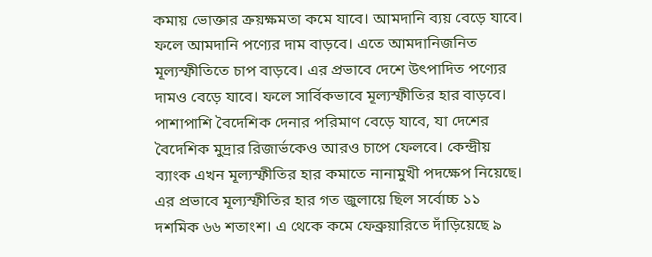কমায় ভোক্তার ক্রয়ক্ষমতা কমে যাবে। আমদানি ব্যয় বেড়ে যাবে। ফলে আমদানি পণ্যের দাম বাড়বে। এতে আমদানিজনিত মূল্যস্ফীতিতে চাপ বাড়বে। এর প্রভাবে দেশে উৎপাদিত পণ্যের দামও বেড়ে যাবে। ফলে সার্বিকভাবে মূল্যস্ফীতির হার বাড়বে। পাশাপাশি বৈদেশিক দেনার পরিমাণ বেড়ে যাবে, যা দেশের বৈদেশিক মুদ্রার রিজার্ভকেও আরও চাপে ফেলবে। কেন্দ্রীয় ব্যাংক এখন মূল্যস্ফীতির হার কমাতে নানামুখী পদক্ষেপ নিয়েছে। এর প্রভাবে মূল্যস্ফীতির হার গত জুলায়ে ছিল সর্বোচ্চ ১১ দশমিক ৬৬ শতাংশ। এ থেকে কমে ফেব্রুয়ারিতে দাঁড়িয়েছে ৯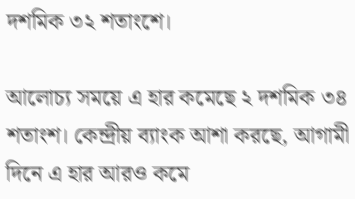দশমিক ৩২ শতাংশে।

আলোচ্য সময়ে এ হার কমেছে ২ দশমিক ৩৪ শতাংশ। কেন্দ্রীয় ব্যাংক আশা করছে, আগামী দিনে এ হার আরও কমে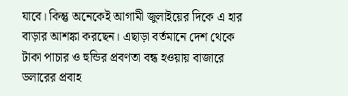যাবে। কিন্তু অনেকেই আগামী জুলাইয়ের দিকে এ হার বাড়ার আশঙ্কা করছেন। এছাড়া বর্তমানে দেশ থেকে টাকা পাচার ও হুন্ডির প্রবণতা বন্ধ হওয়ায় বাজারে ডলারের প্রবাহ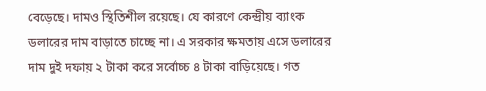বেড়েছে। দামও স্থিতিশীল রয়েছে। যে কারণে কেন্দ্রীয় ব্যাংক ডলারের দাম বাড়াতে চাচ্ছে না। এ সরকার ক্ষমতায় এসে ডলারের দাম দুই দফায় ২ টাকা করে সর্বোচ্চ ৪ টাকা বাড়িয়েছে। গত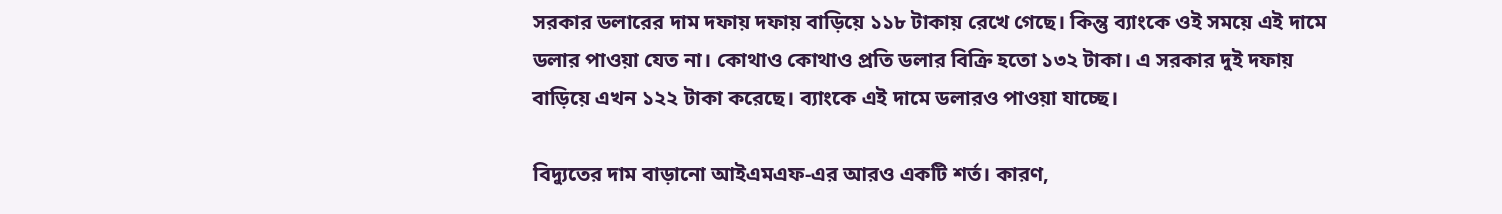সরকার ডলারের দাম দফায় দফায় বাড়িয়ে ১১৮ টাকায় রেখে গেছে। কিন্তু ব্যাংকে ওই সময়ে এই দামে ডলার পাওয়া যেত না। কোথাও কোথাও প্রতি ডলার বিক্রি হতো ১৩২ টাকা। এ সরকার দুই দফায় বাড়িয়ে এখন ১২২ টাকা করেছে। ব্যাংকে এই দামে ডলারও পাওয়া যাচ্ছে।

বিদ্যুতের দাম বাড়ানো আইএমএফ-এর আরও একটি শর্ত। কারণ,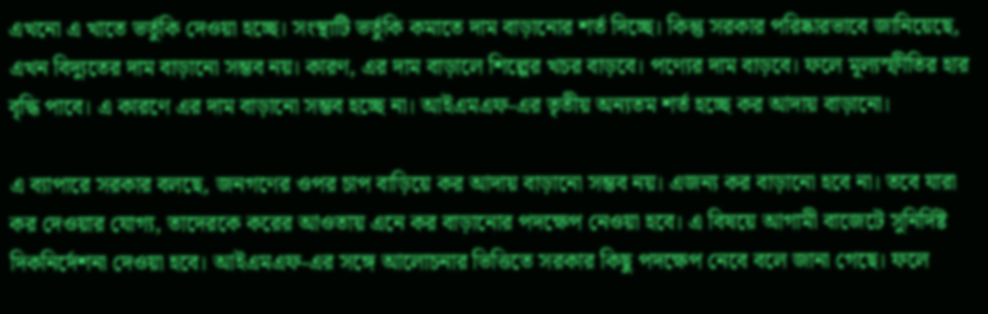এখনো এ খাতে ভর্তুকি দেওয়া হচ্ছে। সংস্থাটি ভর্তুকি কমাতে দাম বাড়ানোর শর্ত দিচ্ছে। কিন্তু সরকার পরিষ্কারভাবে জানিয়েছে, এখন বিদ্যুতের দাম বাড়ানো সম্ভব নয়। কারণ, এর দাম বাড়ালে শিল্পের খচর বাড়বে। পণ্যের দাম বাড়বে। ফলে মূল্যস্ফীতির হার বৃদ্ধি পাবে। এ কারণে এর দাম বাড়ানো সম্ভব হচ্ছে না। আইএমএফ-এর তৃতীয় অন্যতম শর্ত হচ্ছে কর আদায় বাড়ানো।

এ ব্যাপারে সরকার বলছে, জনগণের ওপর চাপ বাড়িয়ে কর আদায় বাড়ানো সম্ভব নয়। এজন্য কর বাড়ানো হবে না। তবে যারা কর দেওয়ার যোগ্য, তাদেরকে করের আওতায় এনে কর বাড়ানোর পদক্ষেপ নেওয়া হবে। এ বিষয়ে আগামী বাজেটে সুনির্দিষ্ট দিকনির্দেশনা দেওয়া হবে। আইএমএফ-এর সঙ্গে আলোচনার ভিত্তিতে সরকার কিছু পদক্ষেপ নেবে বলে জানা গেছে। ফলে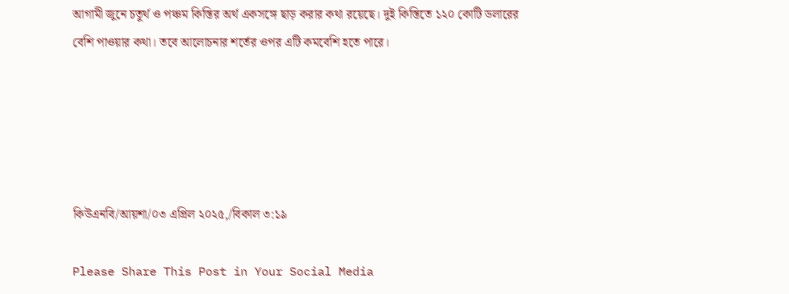আগামী জুনে চতুর্থ ও পঞ্চম কিস্তির অর্থ একসঙ্গে ছাড় করার কথা রয়েছে। দুই কিস্তিতে ১২০ কোটি ডলারের বেশি পাওয়ার কথা। তবে আলোচনার শর্তের ওপর এটি কমবেশি হতে পারে।





কিউএনবি/আয়শা/০৩ এপ্রিল ২০২৫,/বিকাল ৩:১৯

Please Share This Post in Your Social Media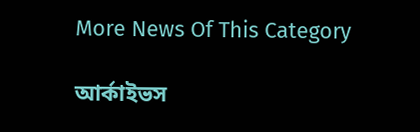More News Of This Category

আর্কাইভস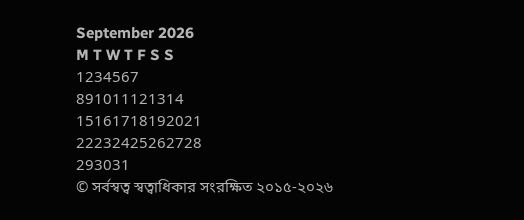September 2026
M T W T F S S
1234567
891011121314
15161718192021
22232425262728
293031
© সর্বস্বত্ব স্বত্বাধিকার সংরক্ষিত ২০১৫-২০২৬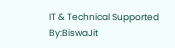IT & Technical Supported By:BiswaJit